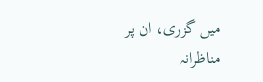میں گزری، ان پر مناظرانہ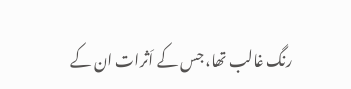رنگ غالب تھا، جس کے اَثرات ان کے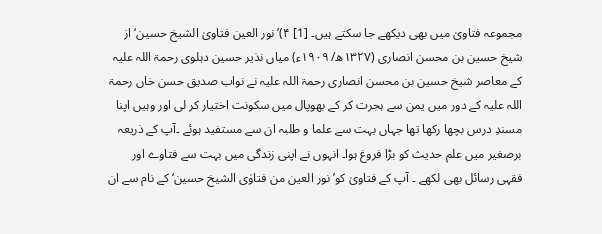مجموعہ فتاویٰ میں بھی دیکھے جا سکتے ہیں۔ [1] ۴)’نور العین فتاویٰ الشیخ حسین‘ از شیخ حسین بن محسن انصاری (۱۳۲۷ھ/ ۱۹۰۹ء) میاں نذیر حسین دہلوی رحمۃ اللہ علیہ کے معاصر شیخ حسین بن محسن انصاری رحمۃ اللہ علیہ نے نواب صدیق حسن خاں رحمۃ اللہ علیہ کے دور میں یمن سے ہجرت کر کے بھوپال میں سکونت اختیار کر لی اور وہیں اپنا مسندِ درس بچھا رکھا تھا جہاں بہت سے علما و طلبہ ان سے مستفید ہوئے ۔آپ کے ذریعہ برصغیر میں علم حدیث کو بڑا فروغ ہوا۔ انہوں نے اپنی زندگی میں بہت سے فتاوے اور فقہی رسائل بھی لکھے ۔ آپ کے فتاویٰ کو’نور العین من فتاوٰی الشیخ حسین‘ کے نام سے ان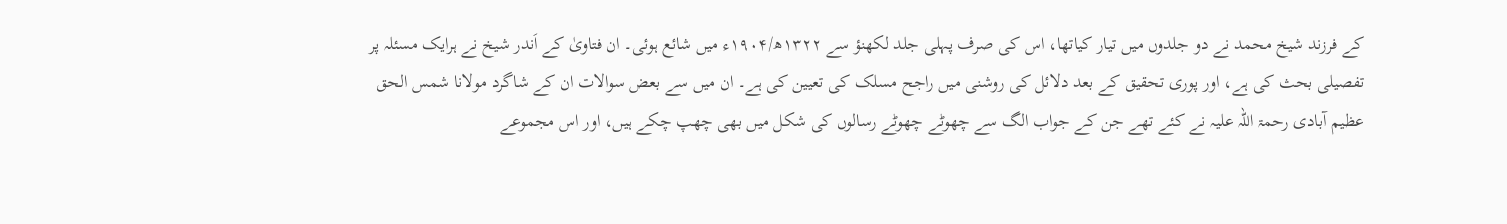کے فرزند شیخ محمد نے دو جلدوں میں تیار کیاتھا، اس کی صرف پہلی جلد لکھنؤ سے ۱۳۲۲ھ/۱۹۰۴ء میں شائع ہوئی۔ ان فتاویٰ کے اَندر شیخ نے ہرایک مسئلہ پر تفصیلی بحث کی ہے، اور پوری تحقیق کے بعد دلائل کی روشنی میں راجح مسلک کی تعیین کی ہے۔ ان میں سے بعض سوالات ان کے شاگرد مولانا شمس الحق عظیم آبادی رحمۃ اللہ علیہ نے کئے تھے جن کے جواب الگ سے چھوٹے چھوٹے رسالوں کی شکل میں بھی چھپ چکے ہیں، اور اس مجموعے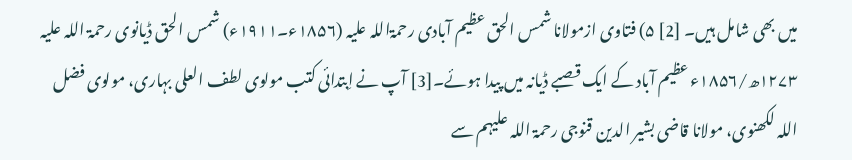میں بھی شامل ہیں۔ [2] ۵) فتاوی ازمولانا شمس الحق عظیم آبادی رحمۃاللہ علیہ (۱۸۵۶ء۔۱۹۱۱ء) شمس الحق ڈیانوی رحمۃ اللہ علیہ ۱۲۷۳ھ/۱۸۵۶ء عظیم آباد کے ایک قصبے ڈیانہ میں پیدا ہوئے۔[3] آپ نے اِبتدائی کتب مولوی لطف العلی بہاری، مولوی فضل اللہ لکھنوی، مولانا قاضی بشیر الدین قنوجی رحمۃ اللہ علیہم سے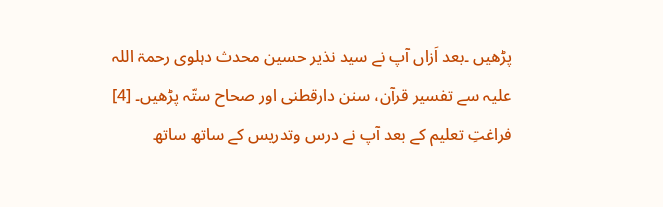پڑھیں ۔بعد اَزاں آپ نے سید نذیر حسین محدث دہلوی رحمۃ اللہ علیہ سے تفسیر قرآن، سنن دارقطنی اور صحاح ستّہ پڑھیں۔ [4] فراغتِ تعلیم کے بعد آپ نے درس وتدریس کے ساتھ ساتھ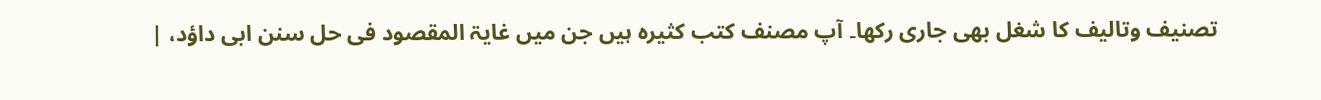تصنیف وتالیف کا شغل بھی جاری رکھا۔ آپ مصنف کتب کثیرہ ہیں جن میں غایۃ المقصود فی حل سنن ابی داؤد، |